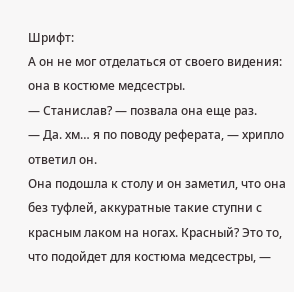Шрифт:
А он не мог отделаться от своего видения: она в костюме медсестры.
— Станислав? — позвала она еще раз.
— Да. хм… я по поводу реферата, — хрипло ответил он.
Она подошла к столу и он заметил, что она без туфлей, аккуратные такие ступни с красным лаком на ногах. Красный? Это то, что подойдет для костюма медсестры, —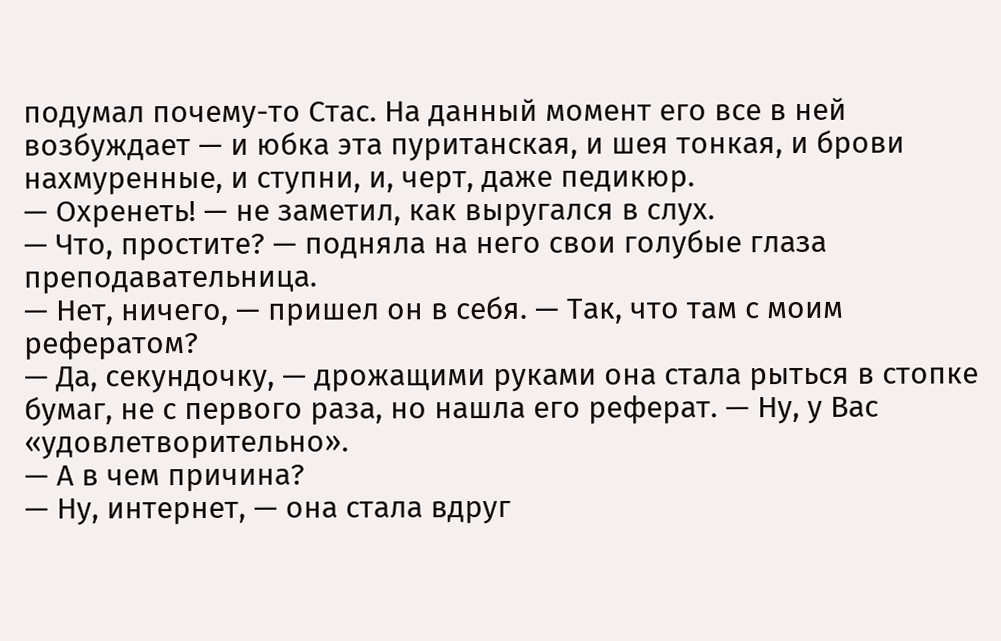подумал почему-то Стас. На данный момент его все в ней возбуждает — и юбка эта пуританская, и шея тонкая, и брови нахмуренные, и ступни, и, черт, даже педикюр.
— Охренеть! — не заметил, как выругался в слух.
— Что, простите? — подняла на него свои голубые глаза преподавательница.
— Нет, ничего, — пришел он в себя. — Так, что там с моим рефератом?
— Да, секундочку, — дрожащими руками она стала рыться в стопке бумаг, не с первого раза, но нашла его реферат. — Ну, у Вас «удовлетворительно».
— А в чем причина?
— Ну, интернет, — она стала вдруг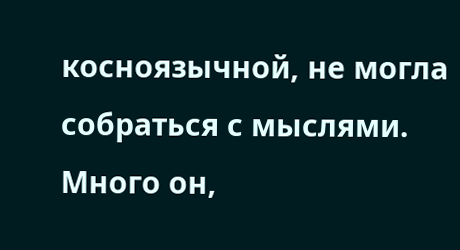косноязычной, не могла собраться с мыслями.
Много он,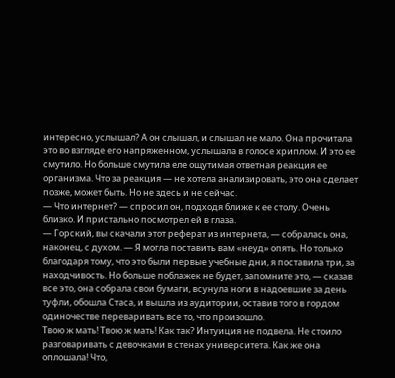интересно, услышал? А он слышал, и слышал не мало. Она прочитала это во взгляде его напряженном, услышала в голосе хриплом. И это ее смутило. Но больше смутила еле ощутимая ответная реакция ее организма. Что за реакция — не хотела анализировать, это она сделает позже, может быть. Но не здесь и не сейчас.
— Что интернет? — спросил он, подходя ближе к ее столу. Очень близко. И пристально посмотрел ей в глаза.
— Горский, вы скачали этот реферат из интернета, — собралась она, наконец, с духом. — Я могла поставить вам «неуд» опять. Но только благодаря тому, что это были первые учебные дни, я поставила три, за находчивость. Но больше поблажек не будет, запомните это, — сказав все это, она собрала свои бумаги, всунула ноги в надоевшие за день туфли, обошла Стаса, и вышла из аудитории, оставив того в гордом одиночестве переваривать все то, что произошло.
Твою ж мать! Твою ж мать! Как так? Интуиция не подвела. Не стоило разговаривать с девочками в стенах университета. Как же она оплошала! Что,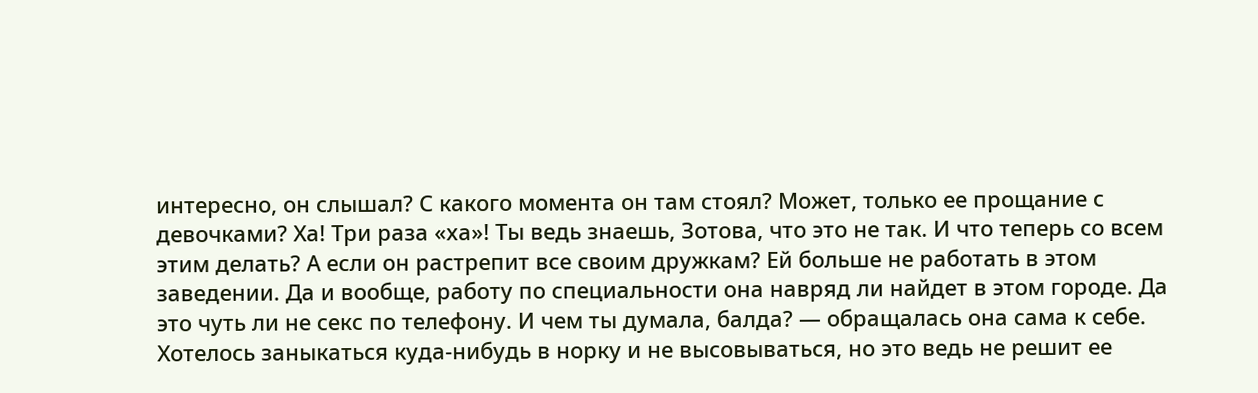интересно, он слышал? С какого момента он там стоял? Может, только ее прощание с девочками? Ха! Три раза «ха»! Ты ведь знаешь, Зотова, что это не так. И что теперь со всем этим делать? А если он растрепит все своим дружкам? Ей больше не работать в этом заведении. Да и вообще, работу по специальности она навряд ли найдет в этом городе. Да это чуть ли не секс по телефону. И чем ты думала, балда? — обращалась она сама к себе. Хотелось заныкаться куда-нибудь в норку и не высовываться, но это ведь не решит ее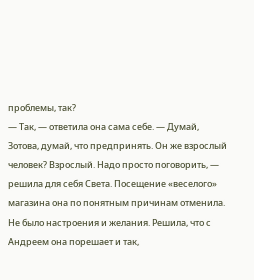проблемы, так?
— Так, — ответила она сама себе. — Думай, Зотова, думай, что предпринять. Он же взрослый человек? Взрослый. Надо просто поговорить, — решила для себя Света. Посещение «веселого» магазина она по понятным причинам отменила. Не было настроения и желания. Решила, что с Андреем она порешает и так,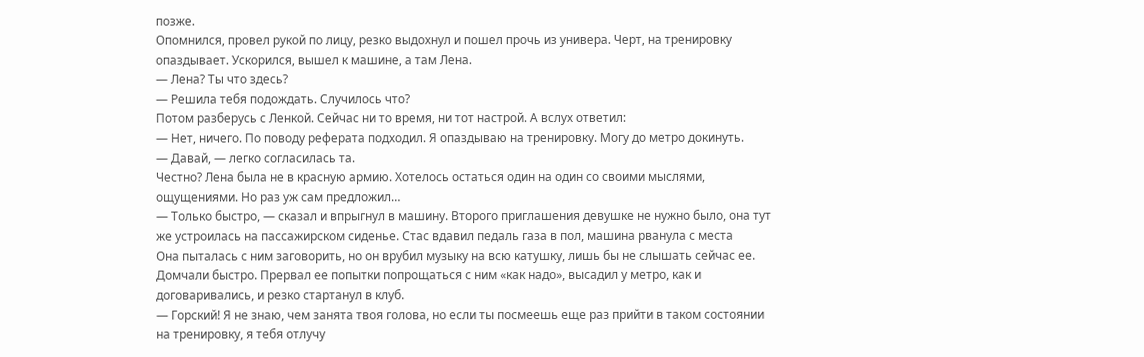позже.
Опомнился, провел рукой по лицу, резко выдохнул и пошел прочь из универа. Черт, на тренировку опаздывает. Ускорился, вышел к машине, а там Лена.
— Лена? Ты что здесь?
— Решила тебя подождать. Случилось что?
Потом разберусь с Ленкой. Сейчас ни то время, ни тот настрой. А вслух ответил:
— Нет, ничего. По поводу реферата подходил. Я опаздываю на тренировку. Могу до метро докинуть.
— Давай, — легко согласилась та.
Честно? Лена была не в красную армию. Хотелось остаться один на один со своими мыслями, ощущениями. Но раз уж сам предложил…
— Только быстро, — сказал и впрыгнул в машину. Второго приглашения девушке не нужно было, она тут же устроилась на пассажирском сиденье. Стас вдавил педаль газа в пол, машина рванула с места
Она пыталась с ним заговорить, но он врубил музыку на всю катушку, лишь бы не слышать сейчас ее. Домчали быстро. Прервал ее попытки попрощаться с ним «как надо», высадил у метро, как и договаривались, и резко стартанул в клуб.
— Горский! Я не знаю, чем занята твоя голова, но если ты посмеешь еще раз прийти в таком состоянии на тренировку, я тебя отлучу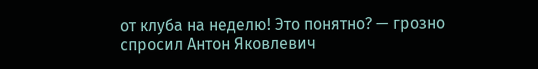от клуба на неделю! Это понятно? — грозно спросил Антон Яковлевич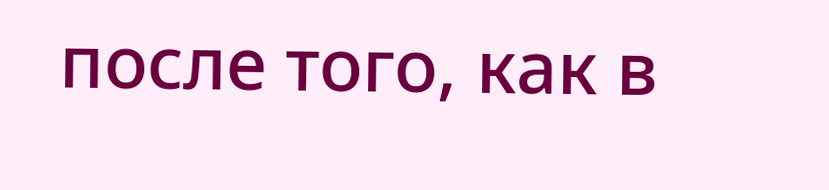после того, как в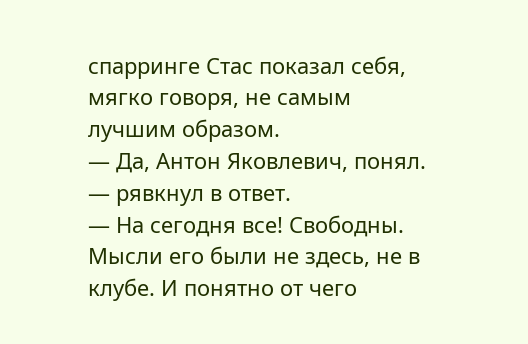спарринге Стас показал себя, мягко говоря, не самым лучшим образом.
— Да, Антон Яковлевич, понял. — рявкнул в ответ.
— На сегодня все! Свободны.
Мысли его были не здесь, не в клубе. И понятно от чего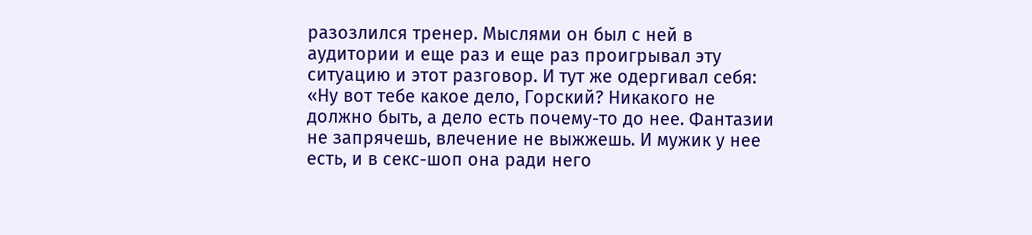разозлился тренер. Мыслями он был с ней в аудитории и еще раз и еще раз проигрывал эту ситуацию и этот разговор. И тут же одергивал себя: «Ну вот тебе какое дело, Горский? Никакого не должно быть, а дело есть почему-то до нее. Фантазии не запрячешь, влечение не выжжешь. И мужик у нее есть, и в секс-шоп она ради него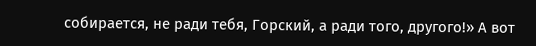собирается, не ради тебя, Горский, а ради того, другого!» А вот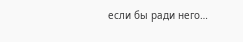если бы ради него…